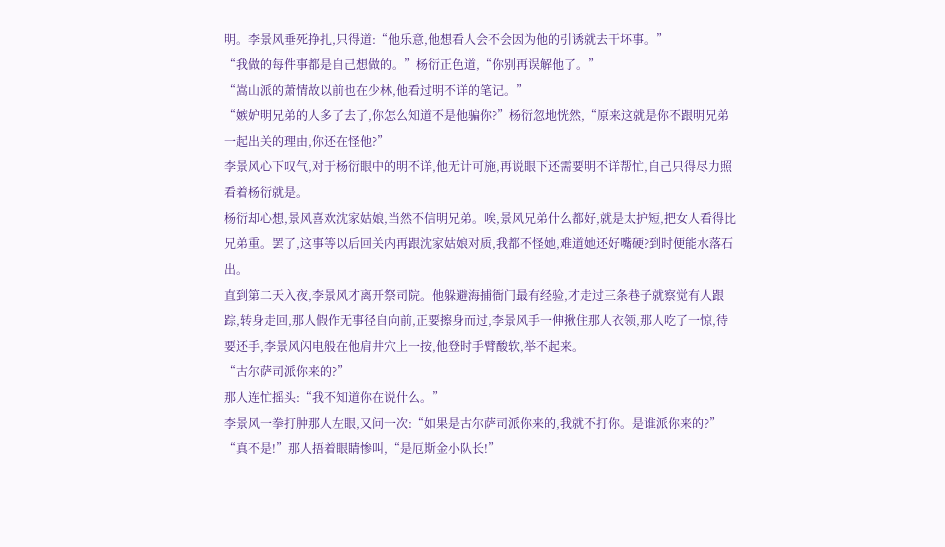明。李景风垂死挣扎,只得道:“他乐意,他想看人会不会因为他的引诱就去干坏事。”
“我做的每件事都是自己想做的。”杨衍正色道,“你别再误解他了。”
“嵩山派的萧情故以前也在少林,他看过明不详的笔记。”
“嫉妒明兄弟的人多了去了,你怎么知道不是他骗你?”杨衍忽地恍然,“原来这就是你不跟明兄弟一起出关的理由,你还在怪他?”
李景风心下叹气,对于杨衍眼中的明不详,他无计可施,再说眼下还需要明不详帮忙,自己只得尽力照看着杨衍就是。
杨衍却心想,景风喜欢沈家姑娘,当然不信明兄弟。唉,景风兄弟什么都好,就是太护短,把女人看得比兄弟重。罢了,这事等以后回关内再跟沈家姑娘对质,我都不怪她,难道她还好嘴硬?到时便能水落石出。
直到第二天入夜,李景风才离开祭司院。他躲避海捕衙门最有经验,才走过三条巷子就察觉有人跟踪,转身走回,那人假作无事径自向前,正要擦身而过,李景风手一伸揪住那人衣领,那人吃了一惊,待要还手,李景风闪电般在他肩井穴上一按,他登时手臂酸软,举不起来。
“古尔萨司派你来的?”
那人连忙摇头:“我不知道你在说什么。”
李景风一拳打肿那人左眼,又问一次:“如果是古尔萨司派你来的,我就不打你。是谁派你来的?”
“真不是!”那人捂着眼睛惨叫,“是厄斯金小队长!”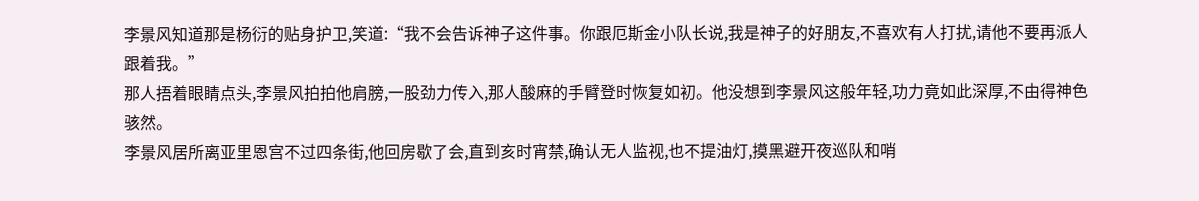李景风知道那是杨衍的贴身护卫,笑道:“我不会告诉神子这件事。你跟厄斯金小队长说,我是神子的好朋友,不喜欢有人打扰,请他不要再派人跟着我。”
那人捂着眼睛点头,李景风拍拍他肩膀,一股劲力传入,那人酸麻的手臂登时恢复如初。他没想到李景风这般年轻,功力竟如此深厚,不由得神色骇然。
李景风居所离亚里恩宫不过四条街,他回房歇了会,直到亥时宵禁,确认无人监视,也不提油灯,摸黑避开夜巡队和哨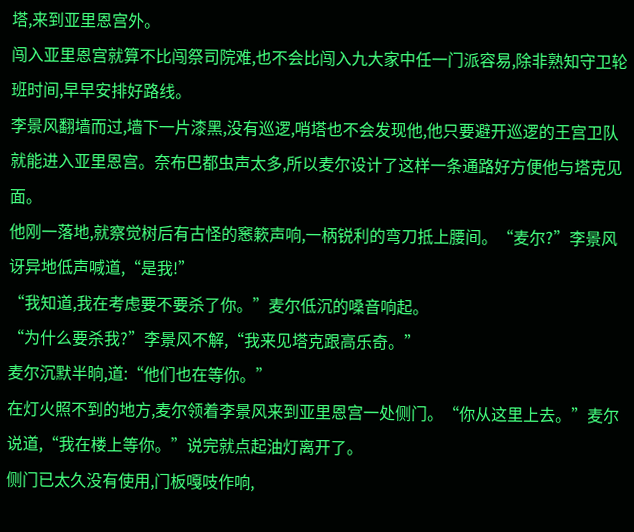塔,来到亚里恩宫外。
闯入亚里恩宫就算不比闯祭司院难,也不会比闯入九大家中任一门派容易,除非熟知守卫轮班时间,早早安排好路线。
李景风翻墙而过,墙下一片漆黑,没有巡逻,哨塔也不会发现他,他只要避开巡逻的王宫卫队就能进入亚里恩宫。奈布巴都虫声太多,所以麦尔设计了这样一条通路好方便他与塔克见面。
他刚一落地,就察觉树后有古怪的窸簌声响,一柄锐利的弯刀抵上腰间。“麦尔?”李景风讶异地低声喊道,“是我!”
“我知道,我在考虑要不要杀了你。”麦尔低沉的嗓音响起。
“为什么要杀我?”李景风不解,“我来见塔克跟高乐奇。”
麦尔沉默半晌,道:“他们也在等你。”
在灯火照不到的地方,麦尔领着李景风来到亚里恩宫一处侧门。“你从这里上去。”麦尔说道,“我在楼上等你。”说完就点起油灯离开了。
侧门已太久没有使用,门板嘎吱作响,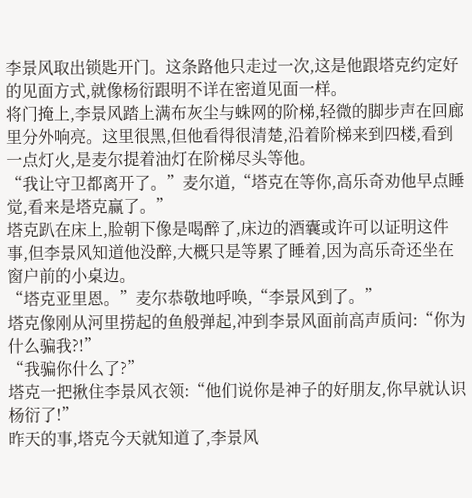李景风取出锁匙开门。这条路他只走过一次,这是他跟塔克约定好的见面方式,就像杨衍跟明不详在密道见面一样。
将门掩上,李景风踏上满布灰尘与蛛网的阶梯,轻微的脚步声在回廊里分外响亮。这里很黑,但他看得很清楚,沿着阶梯来到四楼,看到一点灯火,是麦尔提着油灯在阶梯尽头等他。
“我让守卫都离开了。”麦尔道,“塔克在等你,高乐奇劝他早点睡觉,看来是塔克赢了。”
塔克趴在床上,脸朝下像是喝醉了,床边的酒囊或许可以证明这件事,但李景风知道他没醉,大概只是等累了睡着,因为高乐奇还坐在窗户前的小桌边。
“塔克亚里恩。”麦尔恭敬地呼唤,“李景风到了。”
塔克像刚从河里捞起的鱼般弹起,冲到李景风面前高声质问:“你为什么骗我?!”
“我骗你什么了?”
塔克一把揪住李景风衣领:“他们说你是神子的好朋友,你早就认识杨衍了!”
昨天的事,塔克今天就知道了,李景风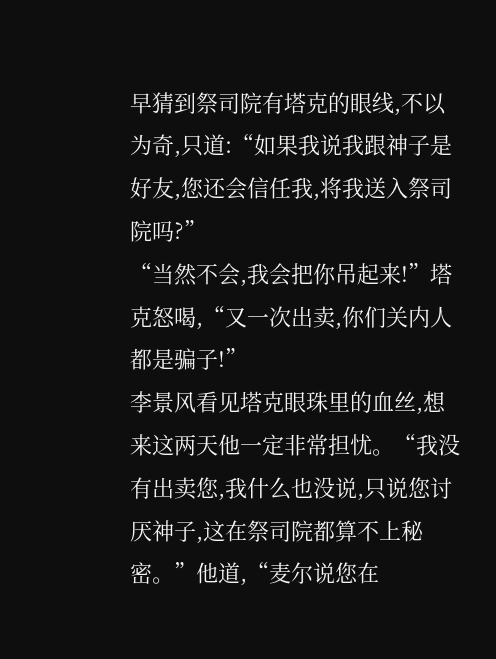早猜到祭司院有塔克的眼线,不以为奇,只道:“如果我说我跟神子是好友,您还会信任我,将我送入祭司院吗?”
“当然不会,我会把你吊起来!”塔克怒喝,“又一次出卖,你们关内人都是骗子!”
李景风看见塔克眼珠里的血丝,想来这两天他一定非常担忧。“我没有出卖您,我什么也没说,只说您讨厌神子,这在祭司院都算不上秘密。”他道,“麦尔说您在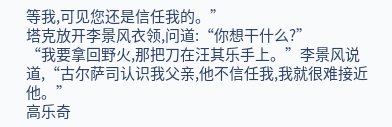等我,可见您还是信任我的。”
塔克放开李景风衣领,问道:“你想干什么?”
“我要拿回野火,那把刀在汪其乐手上。”李景风说道,“古尔萨司认识我父亲,他不信任我,我就很难接近他。”
高乐奇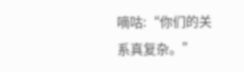嘀咕:“你们的关系真复杂。”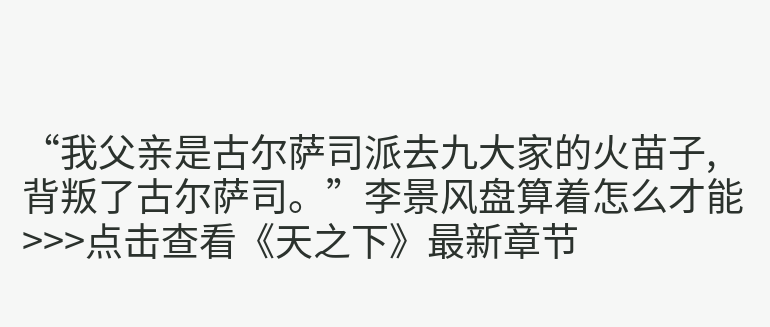“我父亲是古尔萨司派去九大家的火苗子,背叛了古尔萨司。”李景风盘算着怎么才能
>>>点击查看《天之下》最新章节